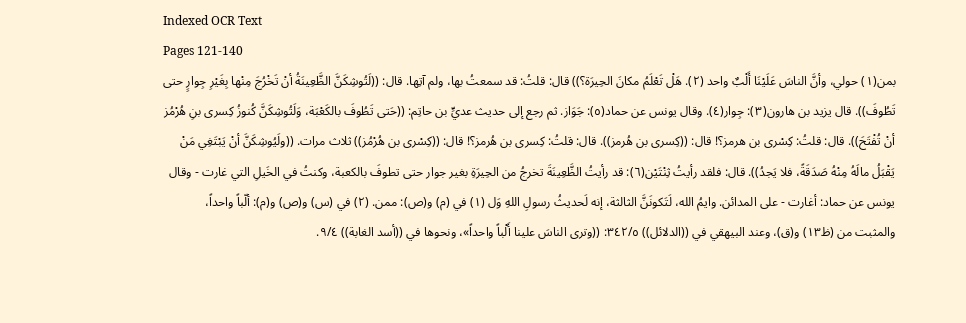Indexed OCR Text
Pages 121-140
بمن(١) حولي، وأنَّ الناسَ عَلَيْنَا أَلْبٌ واحد (٢). هَلْ تَعْلَمُ مكانَ الحِيرَة؟)) قال: قلتُ: قد سمعتُ بها، ولم آتِها. قال: ((لَتُوشِكَنَّ الظَّعِينَةُ أنْ تَخْرُجَ مِنْها بِغَيْرِ جِوارٍ حتى تَطُوفَ)). قال يزيد بن هارون(٣): جِوار(٤). وقال يونس عن حماد(٥): جَوَاز. ثم رجع إلى حديث عديٍّ بن حاتِم: ((حَتى تَطُوفَ بالكَعْبَة، وَلَتُوشِكَنَّ كُنوزُ كِسرى بنِ هُرْمُز أنْ تُفْتَحَ)). قال: قلتُ: كِسْرى بن هرمز؟! قال: ((كِسرى بن هُرمز)). قال: قلتُ: كِسرى بن هُرمز؟! قال: ((كِسْرى بن هُرْمُز)) ثلاث مرات. ((ولَيُوشِكَنَّ أنْ يَبْتَغِي مَنْ يَقْبَلُ مالَهُ مِنْهُ صَدَقَةً، فلا يَجدُ)). قال: فلقد رأيتُ ثِنْتَيْن(٦): قد رأيتُ الظَّعِينَةَ تخرجُ من الحِيرَةِ بغير جوار حتى تطوفَ بالكعبة، وكنتُ في الخَيلِ التي غارت - وقال يونس عن حماد: أغارت - على المدائن. وايمُ الله، لَتَكونَنَّ الثالثة، إنه لَحديثُ رسولِ اللهِ وَل (١) في (م) و(ص): ممن. (٢) في (س) و(ص) و(م): ألّباً واحداً، والمثبت من (ظ١٣) و(ق)، وعند البيهقي في ((الدلائل)) ٣٤٢/٥: ((وترى الناسَ علينا أَلْباً واحداً»، ونحوها في ((أسد الغابة)) ٩/٤.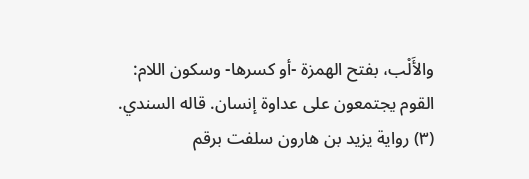والأَلْب، بفتح الهمزة -أو كسرها- وسكون اللام: القوم يجتمعون على عداوة إنسان. قاله السندي. (٣) رواية يزيد بن هارون سلفت برقم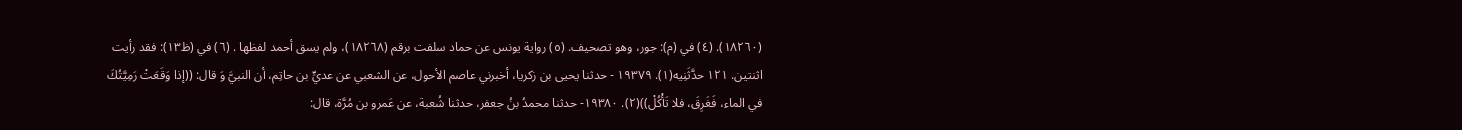(١٨٢٦٠). (٤) في (م): جور، وهو تصحيف. (٥) رواية يونس عن حماد سلفت برقم (١٨٢٦٨)، ولم يسق أحمد لفظها . (٦) في (ظ١٣): فقد رأيت اثنتين. ١٢١ حدَّثَنِيه(١). ١٩٣٧٩ - حدثنا يحيى بن زكريا، أخبرني عاصم الأحول، عن الشعبي عن عديٍّ بن حاتِم، أن النبيَّ وَ قال: ((إذا وَقَعَتْ رَمِيَّتُكَ في الماء، فَغَرِقَ، فلا تَأْكُلْ))(٢). ١٩٣٨٠- حدثنا محمدُ بنُ جعفر، حدثنا شُعبة، عن عَمرو بن مُرَّة، قال: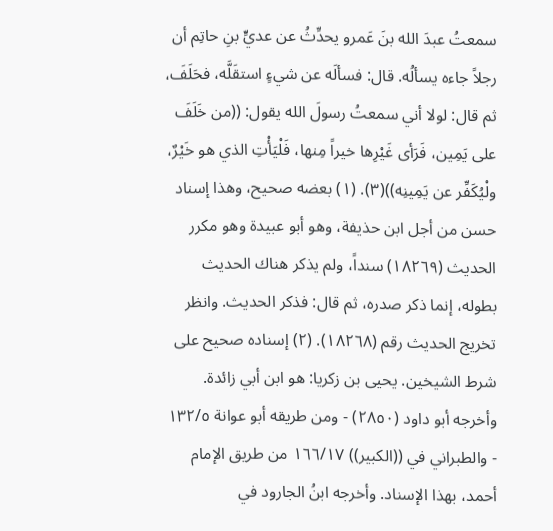سمعتُ عبدَ الله بنَ عَمرو يحدِّثُ عن عديٍّ بنِ حاتِم أن رجلاً جاءه يسألُه. قال: فسألَه عن شيءٍ استقَلَّه، فحَلَفَ، ثم قال: لولا أني سمعتُ رسولَ الله يقول: ((من خَلَفَ على يَمِين، فَرَأى غَيْرِها خيراً مِنها، فَلْيَأْتِ الذي هو خَيْرٌ، ولْيُكَفِّر عن يَمِينِه))(٣). (١) بعضه صحيح، وهذا إسناد حسن من أجل ابن حذيفة، وهو أبو عبيدة وهو مكرر الحديث (١٨٢٦٩) سنداً، ولم يذكر هناك الحديث بطوله، إنما ذكر صدره، ثم قال: فذكر الحديث. وانظر تخريج الحديث رقم (١٨٢٦٨). (٢) إسناده صحيح على شرط الشيخين. يحيى بن زكريا: هو ابن أبي زائدة. وأخرجه أبو داود (٢٨٥٠) - ومن طريقه أبو عوانة ١٣٢/٥ - والطبراني في ((الكبير)) ١٦٦/١٧ من طريق الإمام أحمد، بهذا الإسناد. وأخرجه ابنُ الجارود في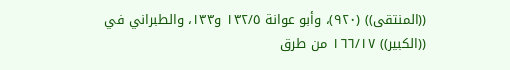((المنتقى)) (٩٢٠)، وأبو عوانة ١٣٢/٥ و١٣٣، والطبراني في ((الكبير)) ١٦٦/١٧ من طرق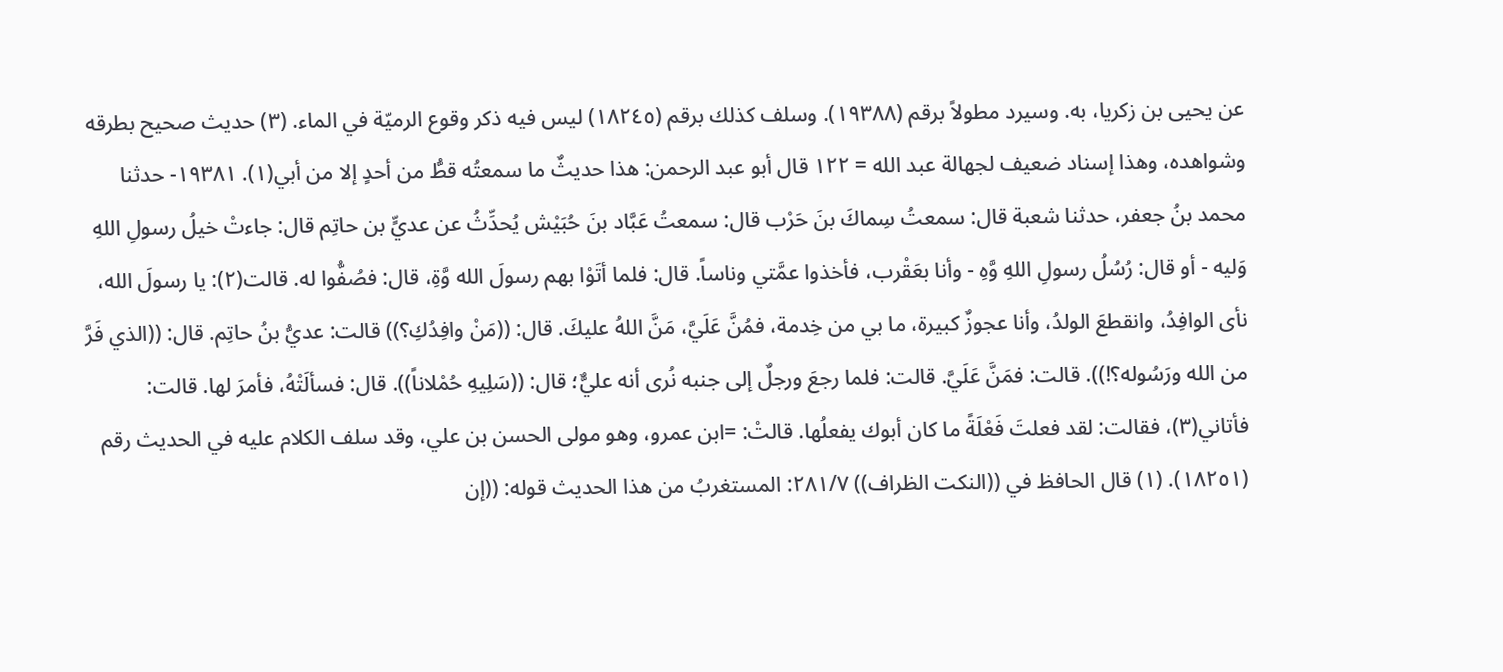عن يحيى بن زكريا، به. وسيرد مطولاً برقم (١٩٣٨٨). وسلف كذلك برقم (١٨٢٤٥) ليس فيه ذكر وقوع الرميّة في الماء. (٣) حديث صحيح بطرقه وشواهده، وهذا إسناد ضعيف لجهالة عبد الله = ١٢٢ قال أبو عبد الرحمن: هذا حديثٌ ما سمعتُه قطُّ من أحدٍ إلا من أبي(١). ١٩٣٨١- حدثنا محمد بنُ جعفر، حدثنا شعبة قال: سمعتُ سِماكَ بنَ حَرْب قال: سمعتُ عَبَّاد بنَ حُبَيْش يُحدِّثُ عن عديٍّ بن حاتِم قال: جاءتْ خيلُ رسولِ اللهِ وَليه - أو قال: رُسُلُ رسولِ اللهِ وَّهِ - وأنا بعَقْرب، فأخذوا عمَّتي وناساً. قال: فلما أتَوْا بهم رسولَ الله وَّةِ، قال: فصُفُّوا له. قالت(٢): يا رسولَ الله، نأى الوافِدُ، وانقطعَ الولدُ، وأنا عجوزٌ كبيرة، ما بي من خِدمة، فمُنَّ عَلَيَّ، مَنَّ اللهُ عليكَ. قال: ((مَنْ وافِدُكِ؟)) قالت: عديُّ بنُ حاتِم. قال: ((الذي فَرَّ من الله ورَسُوله؟!)). قالت: فمَنَّ عَلَيَّ. قالت: فلما رجعَ ورجلٌ إلى جنبه نُرى أنه عليٌّ؛ قال: ((سَلِيهِ حُمْلاناً)). قال: فسألَتْهُ، فأمرَ لها. قالت: فأتاني(٣)، فقالت: لقد فعلتَ فَعْلَةً ما كان أبوك يفعلُها. قالتْ: =ابن عمرو، وهو مولى الحسن بن علي، وقد سلف الكلام عليه في الحديث رقم (١٨٢٥١). (١) قال الحافظ في ((النكت الظراف)) ٢٨١/٧: المستغربُ من هذا الحديث قوله: ((إن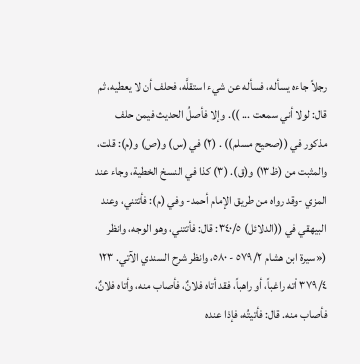رجلاً جاءه يسأله، فسأله عن شيء استقلَّه، فحلف أن لا يعطيه، ثم قال: لولا أني سمعت ... )). وإلا فأصلُ الحديث فيمن حلف مذکور في ((صحيح مسلم)) . (٢) في (س) و(ص) و(م): قلت، والمثبت من (ظ١٣) و(ق). (٣) كذا في النسخ الخطية، وجاء عند المزي -وقد رواه من طريق الإمام أحمد- وفي (م): فأتتني، وعند البيهقي في ((الدلائل) ٣٤٠/٥: قال: فأتتني، وهو الوجه، وانظر («سيرة ابن هشام ٥٧٩/٢ - ٥٨٠، وانظر شرح السندي الآتي. ١٢٣ ٣٧٩/٤ اْته راغباً، أو راهباً، فقد أتاه فلانٌ، فأصاب منه، وأتاه فلانٌ، فأصاب منه. قال: فأتيتُه، فإذا عنده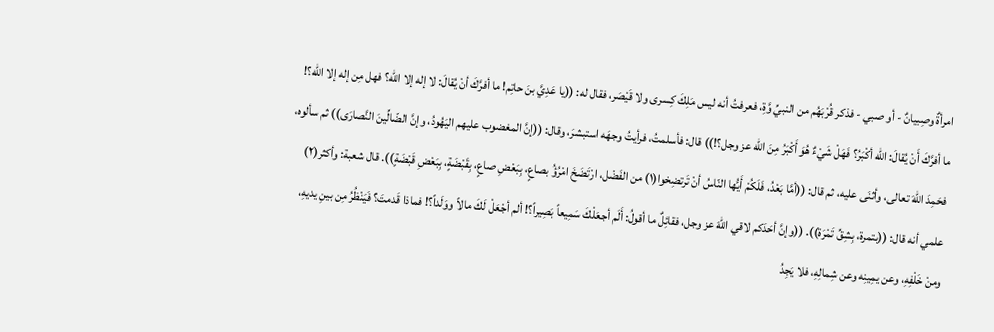امرأةٌ وصِبيانٌ - أو صبي - فذكر قُرْبَهُم من النبيِّ وَّةِ، فعرفتُ أنه ليس مَلِكَ كِسرى ولا قَيْصَر، فقال له: ((يا عَدِيَّ بنَ حاتِم! ما أفرَّكَ أنْ يُقالَ: لا إله إلا الله؟ فهل مِن إله إلا الله؟! ما أفرَّكَ أَنْ يُقالَ: الله أكْبَرُ؟ فَهَلْ شَيْءٌ هُوَ أَكْبَرُ مِنَ الله عز وجل؟!)) قال: فأسلمتُ، فرأيتُ وجهَه استبشرَ، وقال: ((إنَّ المغضوب عليهم اليَهُودُ، وإنَّ الضّالِّينَ النَّصارَى)) ثم سألوه، فحَمِدَ اللهَ تعالى، وأثنَى عليه، ثم قال: ((أمَّا بَعْدُ، فَلَكُمْ أَيُّها النّاسُ أنْ تَرتضِخوا(١) من الفَضْل، ارْتَضَخَ امْرُؤُ بصاعٍ، بِبَعْضِ صاعٍ، بِقَبْضَةٍ، بِبَعْضِ قَبْضَةٍ)). قال شعبة: وأكثر(٢) علمي أنه قال: ((بتمرة، بِشِقِّ تَمْرَة)). ((وإنَّ أحَدَكم لاقي اللهَ عز وجل، فقائِلٌ ما أقولُ: أَلَم أجعَلْكَ سَمِيعاً بَصِيراً؟! ألم أجْعَلْ لَكَ مالاً ووَلَداً؟! فماذا قَدمتَ؟ فَيَنْظُرُ مِن بينِ يديهِ، ومنْ خَلْفِهِ، وعن يمِينِه وعن شِمالِهِ، فلا يَجِدُ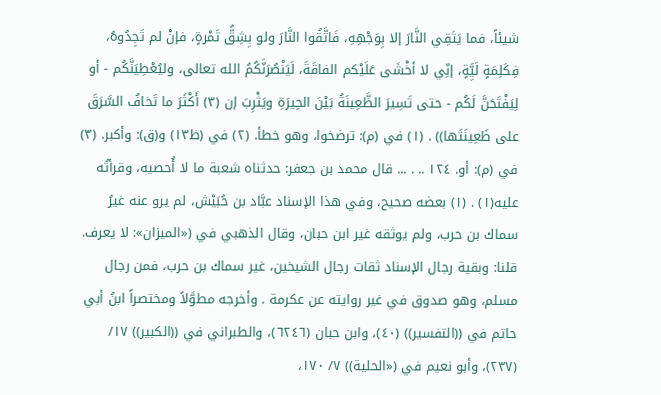شيئاً، فما يَتَقِي النَّارَ إلا بِوَجْهِهِ، فَاتَّقُوا النَّارَ ولو بِشِقُّ تَمْرةٍ، فإنْ لم تَجِدُوهُ، فِكَلِمَةٍ لَيَِّةٍ، إنِّي لا أخْشَى عَلَيْكم الفاقَةَ، لَيَنْصُرَنَّكُمُ الله تعالى، وليُعْطِيَنَّكُم - أو لِيَفْتَحَنَّ لَكُم - حتى تَسِيرَ الظَّعِينَةُ بَيْنَ الحِيرَةِ ويَثْرِبَ إن (٣) أَكْثَرَ ما تَخافُ السَّرَقَ على ظَعِينَتَها)) . (١) في (م): ترضخوا، وهو خطأ. (٢) في (ظ١٣) و(ق): وأكبر. (٣) في (م): أو. ١٢٤ .. . ... قال محمد بن جعفر: حدثناه شعبة ما لا أُحصيه، وقرأتُه عليه(١) . (١) بعضه صحيح، وفي هذا الإسناد عبَّاد بن حُبَيْش، لم يرو عنه غيرُ سماك بن حرب، ولم يوثقه غير ابن حبان، وقال الذهبي في («الميزان»: لا يعرف. قلنا: وبقية رجال الإسناد ثقات رجال الشيخين، غير سماك بن حرب، فمن رجال مسلم، وهو صدوق في غير روايته عن عكرمة . وأخرجه مطوَّلاً ومختصراً ابنُ أبي حاتم في ((التفسير)) (٤٠)، وابن حبان (٦٢٤٦)، والطبراني في ((الكبير)) ١٧/ (٢٣٧)، وأبو نعيم في («الحلية)) ٧/ ١٧٠،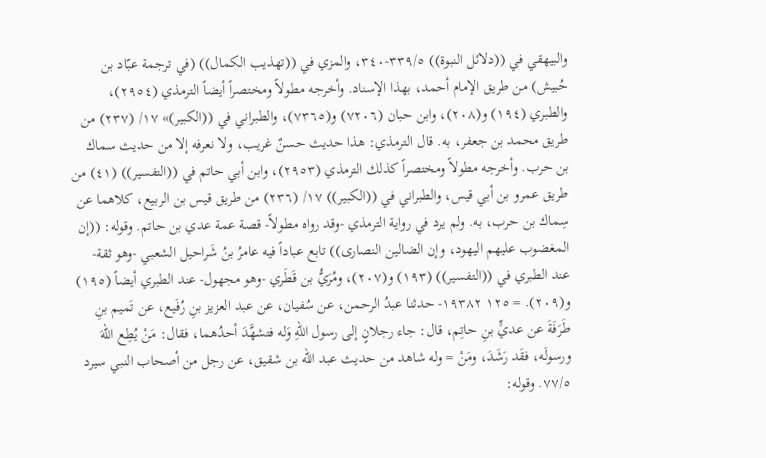والبيهقي في ((دلائل النبوة)) ٣٣٩/٥-٣٤٠، والمزي في ((تهذيب الكمال)) (في ترجمة عبّاد بن حُبيش) من طريق الإمام أحمد، بهذا الإسناد. وأخرجه مطولاً ومختصراً أيضاً الترمذي (٢٩٥٤)، والطبري (١٩٤) و(٢٠٨)، وابن حبان (٧٢٠٦) و(٧٣٦٥)، والطبراني في ((الكبير)» ١٧/ (٢٣٧) من طريق محمد بن جعفر، به. قال الترمذي: هذا حديث حسنٌ غريب، ولا نعرفه إلا من حديث سماك بن حرب. وأخرجه مطولاً ومختصراً كذلك الترمذي (٢٩٥٣)، وابن أبي حاتم في ((التفسير)) (٤١) من طريق عمرو بن أبي قيس، والطبراني في ((الكبير)) ١٧/ (٢٣٦) من طريق قيس بن الربيع، كلاهما عن سِماك بن حرب، به. ولم يرد في رواية الترمذي -وقد رواه مطولاً- قصة عمة عدي بن حاتم. وقوله: ((إن المغضوب عليهم اليهود، وإن الضالين النصارى)) تابع عباداً فيه عامرُ بنُ شَراحيل الشعبي -وهو ثقة- عند الطبري في ((التفسير)) (١٩٣) و(٢٠٧)، ومُرَيُّ بن قَطَري -وهو مجهول- عند الطبري أيضاً (١٩٥) و(٢٠٩). = ١٢٥ ١٩٣٨٢- حدثنا عبدُ الرحمن، عن سُفيان، عن عبد العزيز بنِ رُفَيع، عن تَميم بنِ طَرَفَةَ عن عديٍّ بنِ حاتِم، قال: جاء رجلانٍ إلى رسول اللهِ وَله فتشهَّدَ أحدُهما، فقال: مَنْ يُطِع اللهَ ورسولَه، فقَد رَشَدَ، ومَنْ = وله شاهد من حديث عبد الله بن شقيق، عن رجل من أصحاب النبي سیرد ٧٧/٥. وقوله: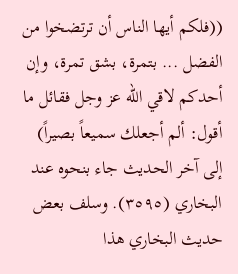((فلكم أيها الناس أن ترتضخوا من الفضل ... بتمرة، بشق تمرة، وإن أحدكم لاقي الله عز وجل فقائل ما أقول: ألم أجعلك سميعاً بصيراً) إلى آخر الحديث جاء بنحوه عند البخاري (٣٥٩٥). وسلف بعض حديث البخاري هذا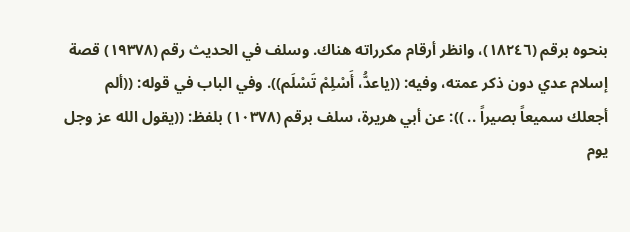بنحوه برقم (١٨٢٤٦)، وانظر أرقام مكرراته هناك. وسلف في الحديث رقم (١٩٣٧٨) قصة إسلام عدي دون ذكر عمته، وفيه: ((ياعدُّ، أَسْلِمْ تَسْلَم)). وفي الباب في قوله: ((ألم أجعلك سميعاً بصيراً .. )): عن أبي هريرة، سلف برقم (١٠٣٧٨) بلفظ: ((يقول الله عز وجل يوم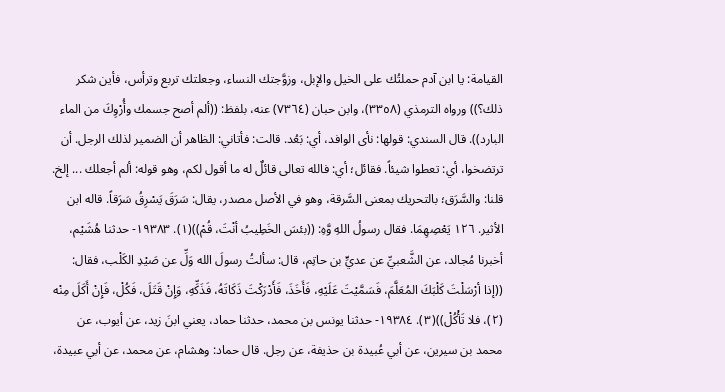القيامة: يا ابن آدم حملتُك على الخيل والإبل، وزوَّجتك النساء، وجعلتك تربع وترأس، فأين شكر ذلك؟)) ورواه الترمذي (٣٣٥٨)، وابن حبان (٧٣٦٤) عنه، بلفظ: ((ألم أصح جسمك وأُرْوِكَ من الماء البارد)). قال السندي: قولها: نأى الوافد، أي: بَعُد. قالت: فأتاني: الظاهر أن الضمير لذلك الرجل. أن ترتضخوا، أي: تعطوا شيئاً. فقائل؛ أي: فالله تعالى قائلٌ له ما أقول لكم، وهو قوله: ألم أجعلك ... إلخ. قلنا: والسَّرَق؛ بالتحريك بمعنى السَّرقة، وهو في الأصل مصدر، يقال: سَرَقَ يَسْرِقُ سَرَقاً. قاله ابن الأثير. ١٢٦ يَعْصِهِمَا. فقال رسولُ اللهِ وَّهِ: ((بئسَ الخَطِيبُ أنْتَ، قُمْ))(١). ١٩٣٨٣- حدثنا هُشَيْم، أخبرنا مُجالد، عن الشَّعبيِّ عن عديٍّ بن حاتِم، قال: سألتُ رسولَ الله وَلِّ عن صَيْدِ الكَلْب، فقال: ((إذا أرْسَلْتَ كَلْبَكَ المُعَلَّمَ، فَسَمَّيْتَ عَلَيْهِ، فَأَخَذَ، فَأَدْرَكْتَ ذَكَاتَهُ، فَذَكِّهِ، وَإِنْ قَتَلَ، فَكُلْ، فَإِنْ أَكَلَ مِنْه (٢)، فلا تَأْكُلْ))(٣). ١٩٣٨٤- حدثنا يونس بن محمد، حدثنا حماد، يعني ابنَ زيد، عن أيوب، عن محمد بن سيرين، عن أبي عُبيدة بن حذيفة، عن رجل. قال حماد: وهشام، عن محمد، عن أبي عبيدة،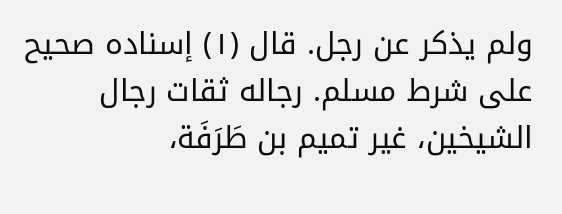ولم يذكر عن رجل. قال (١) إسناده صحيح على شرط مسلم. رجاله ثقات رجال الشيخين، غير تميم بن طَرَفَة،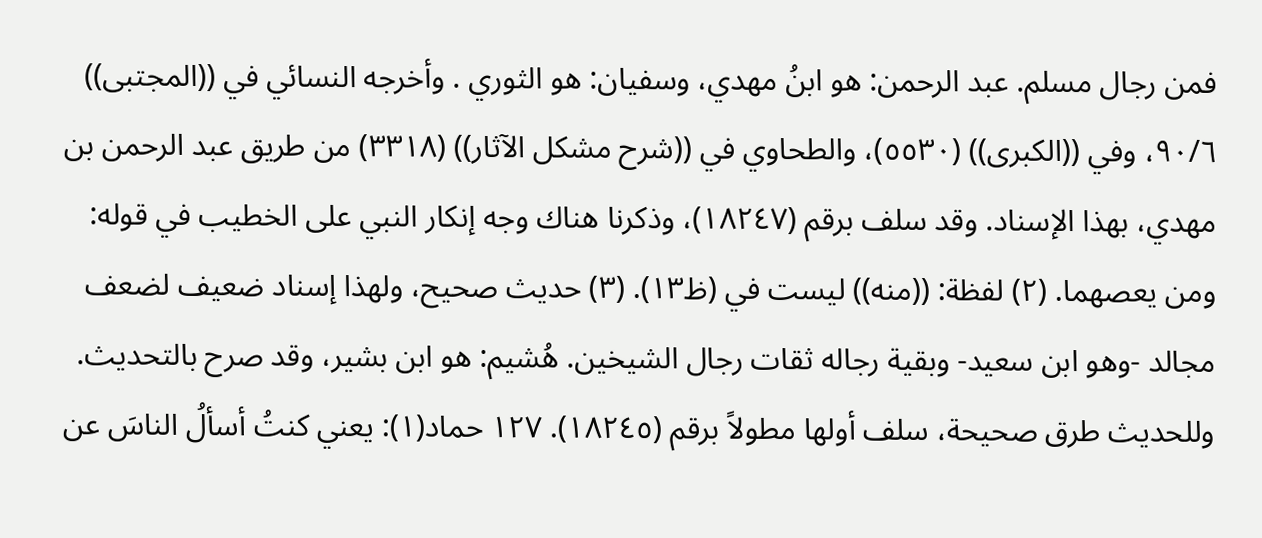فمن رجال مسلم. عبد الرحمن: هو ابنُ مهدي، وسفيان: هو الثوري . وأخرجه النسائي في ((المجتبى)) ٩٠/٦، وفي ((الكبرى)) (٥٥٣٠)، والطحاوي في ((شرح مشكل الآثار)) (٣٣١٨) من طريق عبد الرحمن بن مهدي، بهذا الإسناد. وقد سلف برقم (١٨٢٤٧)، وذكرنا هناك وجه إنكار النبي على الخطيب في قوله: ومن يعصهما. (٢) لفظة: ((منه)) ليست في (ظ١٣). (٣) حديث صحيح، ولهذا إسناد ضعيف لضعف مجالد -وهو ابن سعيد- وبقية رجاله ثقات رجال الشيخين. هُشيم: هو ابن بشير، وقد صرح بالتحدیث. وللحديث طرق صحيحة، سلف أولها مطولاً برقم (١٨٢٤٥). ١٢٧ حماد(١): يعني كنتُ أسألُ الناسَ عن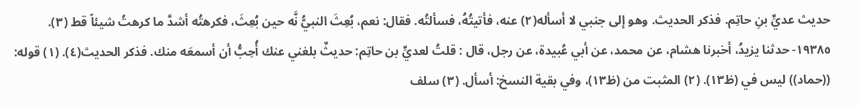حديث عديٍّ بنِ حاتِم. فذكر الحديث. وهو إلى جنبي لا أسأله(٢) عنه، فأتيتُهُ، فسألتُه. فقال: نعم، بُعِثَ النبيُّ نَّه حين بُعِثَ، فكرهتُه أشدَّ ما كرهتُ شيئاً قط (٣). ١٩٣٨٥- حدثنا يزيدُ، أخبرنا هشام، عن محمد، عن أبي عُبيدة، عن رجل، قال : قلتُ لعديٍّ بن حاتِم: حديثٌ بلغني عنك أُحِبُّ أن أسمعَه منك. فذكر الحديث(٤). (١) قوله: ((حماد)) ليس في (ظ١٣). (٢) المثبت من (ظ١٣)، وفي بقية النسخ: أسأل. (٣) سلف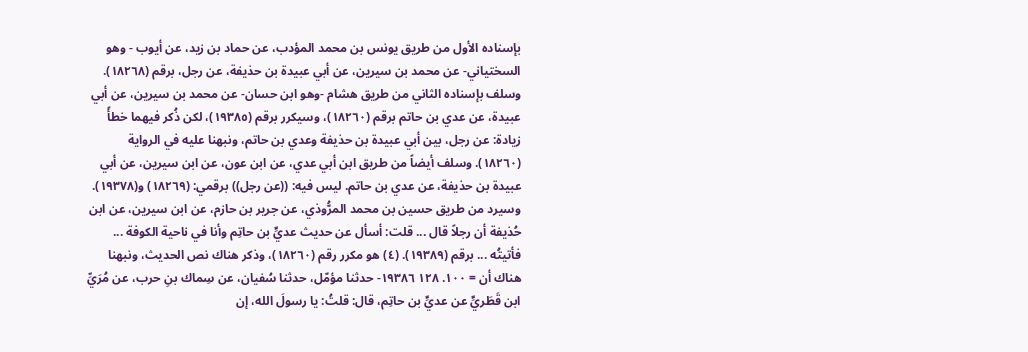بإسناده الأول من طريق يونس بن محمد المؤدب، عن حماد بن زيد، عن أيوب - وهو السختياني- عن محمد بن سيرين، عن أبي عبيدة بن حذيفة، عن رجل، برقم (١٨٢٦٨). وسلف بإسناده الثاني من طريق هشام -وهو ابن حسان- عن محمد بن سيرين، عن أبي عبيدة، عن عدي بن حاتم برقم (١٨٢٦٠)، وسيكرر برقم (١٩٣٨٥)، لكن ذُكر فيهما خطأً زيادة: عن رجل، بين أبي عبيدة بن حذيفة وعدي بن حاتم، ونبهنا عليه في الرواية (١٨٢٦٠). وسلف أيضاً من طريق ابن أبي عدي، عن ابن عون، عن ابن سيرين، عن أبي عبيدة بن حذيفة، عن عدي بن حاتم. ليس فيه: ((عن رجل)) برقمي: (١٨٢٦٩) و(١٩٣٧٨). وسيرد من طريق حسين بن محمد المرُّوذي، عن جرير بن حازم، عن ابن سيرين، عن ابن حُذيفة أن رجلاً قال ... قلت: أسأل عن حديث عديٍّ بن حاتِم وأنا في ناحية الكوفة ... فأتيتُه ... برقم (١٩٣٨٩). (٤) هو مكرر رقم (١٨٢٦٠)، وذكر هناك نص الحديث، ونبهنا هناك أن = ١٠٠. ١٢٨ ١٩٣٨٦- حدثنا مؤمّل، حدثنا سُفيان، عن سِماك بنِ حرب، عن مُرَيِّ ابن قَطَريٍّ عن عديٍّ بن حاتِم، قال: قلتُ: يا رسولَ الله، إن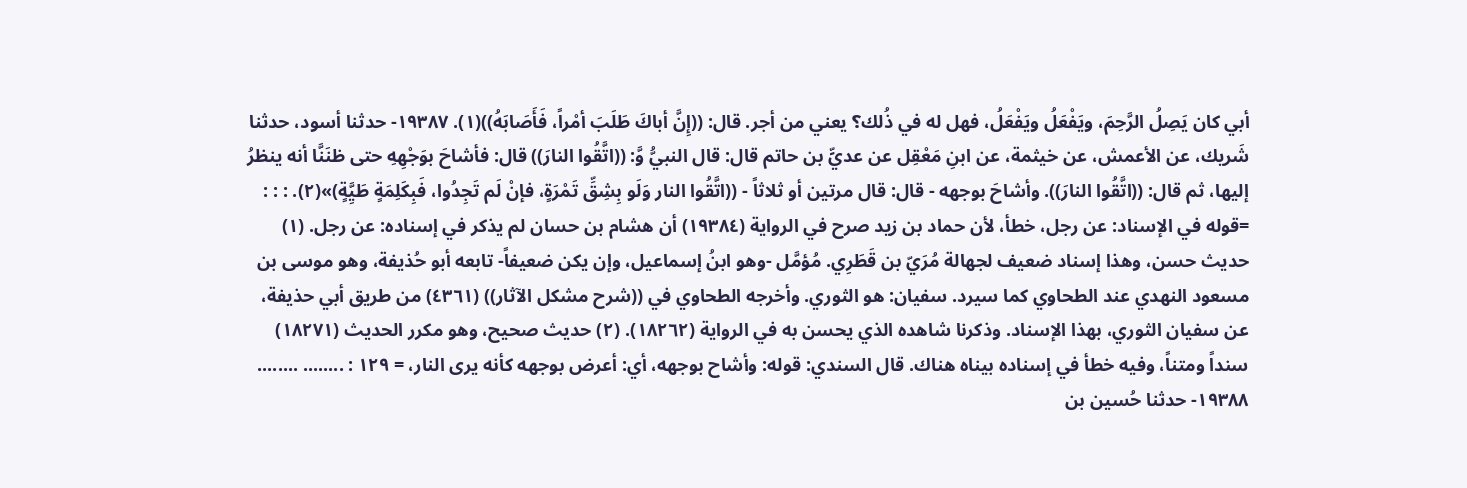أبي كان يَصِلُ الرَّحِمَ، ويَفْعَلُ ويَفْعَلُ، فهل له في ذُلك؟ يعني من أجر. قال: ((إِنَّ أباكَ طَلَبَ أمْراً، فَأَصَابَهُ))(١). ١٩٣٨٧- حدثنا أسود، حدثنا شَريك، عن الأعمش، عن خيثمة، عن ابنِ مَعْقِل عن عديٍّ بن حاتم قال: قال النبيُّ وَّ: ((اتَّقُوا النارَ)) قال: فأشاحَ بوَجْهِهِ حتى ظنَنَّا أنه ينظرُ إليها، ثم قال: ((اتَّقُوا النارَ)). وأشاحَ بوجهه - قال: قال مرتين أو ثلاثاً - ((اتَّقُوا النار وَلَو بِشِقِّ تَمْرَةٍ، فإنْ لَم تَجِدُوا، فَبِكَلِمَةٍ طَيَِّةٍ)»(٢). : : : =قوله في الإسناد: عن رجل، خطأ، لأن حماد بن زيد صرح في الرواية (١٩٣٨٤) أن هشام بن حسان لم يذكر في إسناده: عن رجل. (١) حديث حسن، وهذا إسناد ضعيف لجهالة مُرَيّ بن قَطَرِي. مُؤمَّل -وهو ابنُ إسماعيل، وإن يكن ضعيفاً- تابعه أبو حُذيفة، وهو موسى بن مسعود النهدي عند الطحاوي كما سيرد. سفيان: هو الثوري. وأخرجه الطحاوي في ((شرح مشكل الآثار)) (٤٣٦١) من طريق أبي حذيفة، عن سفيان الثوري، بهذا الإسناد. وذكرنا شاهده الذي يحسن به في الرواية (١٨٢٦٢). (٢) حديث صحيح، وهو مكرر الحديث (١٨٢٧١) سنداً ومتناً، وفيه خطأ في إسناده بيناه هناك. قال السندي: قوله: وأشاح بوجهه، أي: أعرض بوجهه كأنه يرى النار، = ١٢٩ : ........ ........ ١٩٣٨٨- حدثنا حُسين بن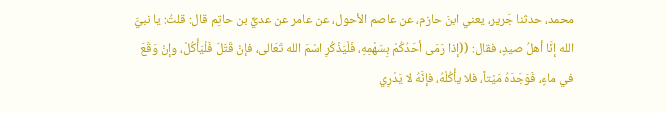محمد، حدثنا جَرير، يعني ابنَ حازم، عن عاصم الأحول، عن عامر عن عديٍّ بن حاتِم قال: قلتُ: يا نبيَّ الله إنَّا أهلُ صيدٍ، فقال: ((إذا رَمَى أحَدُكُمْ بِسَهْمِهِ، فَلْيَذْكُرِ اسْمَ الله تَعَالى، فإنْ قَتَلَ فَلْيَأْكُلْ، وإنْ وَقَعَ في ماءٍ، فَوَجَدَهُ مَيْتاً، فلا يأْكُلْهُ، فإنَّهُ لا يَدْرِي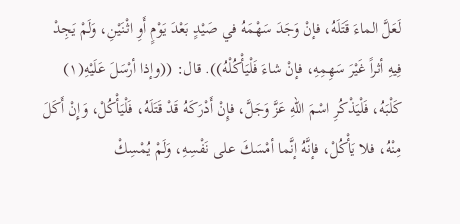لَعَلَّ الماءَ قَتَلَهُ، فإنْ وَجَدَ سَهْمَهُ في صَيْدٍ بَعْدَ يَوْمٍ أَوِ اثْنَيْنِ، وَلَمْ يَجِدْ فِيهِ أثراً غَيْرَ سَهِمِهِ، فإنْ شاءَ فَلْيَأْكُلْهُ)). قال: ((وإذا أرْسَلَ عَلَيْهِ(١) كَلْبَهُ، فَلْيَذْكُرِ اسْمَ اللهِ عَزَّ وَجَلَّ، فإِنْ أَدْرَكَهُ قَدْ قَتَلَهُ، فَلْيَأْكُلْ، وَإِنْ أَكَلَ مِنْهُ، فلا يَأْكُلْ، فإنَّهُ إنَّما أمْسَكَ على نَفْسِهِ، وَلَمْ يُمْسِكْ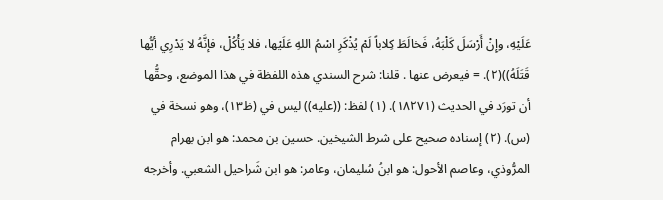عَلَيْهِ، وإِنْ أَرْسَلَ كَلْبَهُ، فَخالَطَ كِلاباً لَمْ يُذْكَرِ اسْمُ اللهِ عَلَيْها، فلا يَأْكُلْ، فإنَّهُ لا يَدْرِي أيُّها قَتَلَهُ))(٢). = فيعرض عنها . قلنا: شرح السندي هذه اللفظة في هذا الموضع، وحقُّها أن تورَد في الحديث (١٨٢٧١). (١) لفظ: ((عليه)) ليس في (ظ١٣)، وهو نسخة في (س). (٢) إسناده صحيح على شرط الشيخين. حسين بن محمد: هو ابن بهرام المرُّوذي، وعاصم الأحول: هو ابنُ سُليمان، وعامر: هو ابن شَراحيل الشعبي. وأخرجه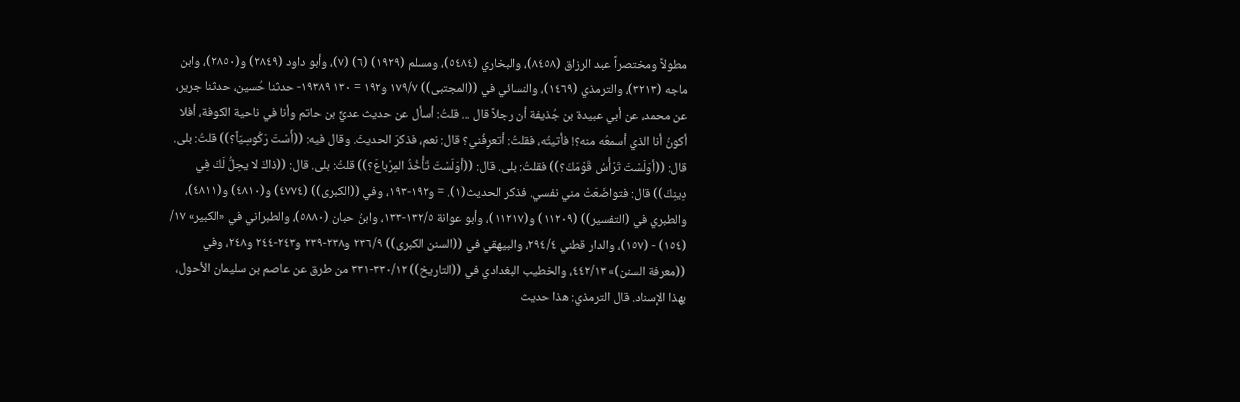مطولاً ومختصراً عبد الرزاق (٨٤٥٨)، والبخاري (٥٤٨٤)، ومسلم (١٩٢٩) (٦) (٧)، وأبو داود (٢٨٤٩) و(٢٨٥٠)، وابن ماجه (٣٢١٣)، والترمذي (١٤٦٩)، والنسائي في ((المجتبى)) ١٧٩/٧ و١٩٢ = ١٣٠ ١٩٣٨٩- حدثنا حُسين، حدثنا جرير، عن محمد، عن أبي عبيدة بن جُذيفة أن رجلاً قال ... قلتُ: أسأل عن حديث عديٍّ بن حاتم وأنا في ناحية الكوفة، أفلا أكونُ أنا الذي أسمعُه منه؟! فأتيتُه، فقلتُ: أتعرِفُني؟ قال: نعم، فذكرَ الحديثَ. وقال فيه: ((أَسْتَ رَكُوسِيّاً؟)) قلتُ: بلى. قال: ((أوَلَسْتَ تَرْأْسُ قَوْمَكَ؟)) فقلتُ: بلى. قال: ((أوَلَسْتَ تَأْخُذُ المِرْباعَ؟)) قلتُ: بلى. قال: ((ذاكَ لا يحِلُّ لَكَ فِي دِينِكَ)) قال: فتواضَعَتْ مني نفسي. فذكر الحديث(١). = و١٩٢-١٩٣، وفي ((الكبرى)) (٤٧٧٤) و(٤٨١٠) و(٤٨١١)، والطبري في (التفسير)) (١١٢٠٩) و(١١٢١٧)، وأبو عوانة ١٣٢/٥-١٣٣، وابنُ حبان (٥٨٨٠)، والطبراني في «الكبير» ١٧/ (١٥٤) - (١٥٧)، والدار قطني ٢٩٤/٤، والبيهقي في ((السنن الكبرى)) ٢٣٦/٩ و٢٣٨-٢٣٩ و٢٤٣-٢٤٤ و٢٤٨، وفي ((معرفة السنن)» ٤٤٢/١٣، والخطيب البغدادي في ((التاريخ)) ٣٣٠/١٢-٣٣١ من طرق عن عاصم بن سليمان الأحول، بهذا الإسناد. قال الترمذي: هذا حديث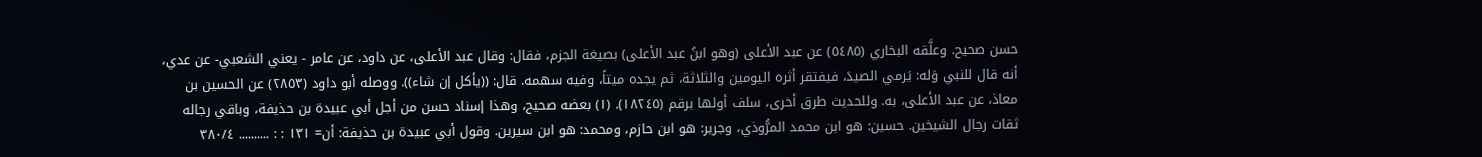حسن صحيح. وعلَّقه البخاري (٥٤٨٥) عن عبد الأعلى (وهو ابنُ عبد الأعلى) بصيغة الجزم، فقال: وقال عبد الأعلى، عن داود، عن عامر - يعني الشعبي- عن عدي، أنه قال للنبي وَله: يَرمي الصيدَ، فيفتقر أثره اليومين والثلاثة، ثم يجده ميتاً، وفيه سهمه. قال: ((يأكل إن شاء)). ووصله أبو داود (٢٨٥٣) عن الحسين بن معاذ، عن عبد الأعلى، به. وللحديث طرق أخرى، سلف أولها برقم (١٨٢٤٥). (١) بعضه صحيح، وهذا إسناد حسن من أجل أبي عبيدة بن حذيفة، وباقي رجاله ثقات رجال الشيخين. حسين: هو ابن محمد المرُّوذي، وجرير: هو ابن حازم، ومحمد: هو ابن سيرين. وقول أبي عبيدة بن حذيفة: أن= ١٣١ : : .......... ٣٨٠/٤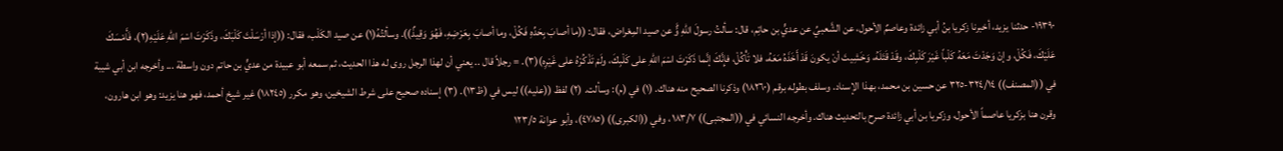١٩٣٩٠- حدثنا يزيد، أخبرنا زكريا بنُ أبي زائدة وعاصمٌ الأحول، عن الشَّعبيِّ عن عديٍّ بن حاتِم، قال: سألتُ رسولَ اللهِ وٌَّ عن صيد المِعْراض، فقال: ((ما أصابَ بِحَدِّهِ فَكُلْ، وما أصابَ بِعَرْضِهِ، فَهُوَ وَقِيذٌ)). وسألتُهُ(١) عن صيد الكَلْب، فقال: ((إذا أرْسَلْتَ كَلْبَكَ، وذَكَرْتَ اسْمَ اللهِ عَلَيْهِ(٢)، فَأَمْسَكَ عَلَيْكَ، فَكُلْ، وإنْ وَجَدْتَ مَعَهُ كَلْباً غَيْرَ كَلْبِكَ، وقَدْ قَتَلَهُ، وَخَشِيتَ أنْ يكونَ قَدْ أَخَذَهُ مَعَهُ، فلا تَأْكُلْ، فإِنَّكَ إنَّما ذَكَرْتَ اسْمَ اللهِ على كَلْبِكَ، ولَمْ تَذْكُرْهُ على غَيْرِه)(٣). = رجلاً قال .. يعني أن لهذا الرجل روى له هذا الحديث، ثم سمعه أبو عبيدة من عديٍّ بن حاتم دون واسطة ... وأخرجه ابن أبي شيبة في ((المصنف)) ٣٢٤/١٤-٣٢٥ عن حسين بن محمد، بهذا الإسناد. وسلف بطوله برقم (١٨٢٦٠) وذكرنا الصحيح منه هناك. (١) في (م): وسألت. (٢) لفظ ((عليه)) ليس في (ظ١٣). (٣) إسناده صحيح على شرط الشيخين، وهو مكرر (١٨٢٤٥) غير شيخ أحمد، فهو هنا يزيد: وهو ابن هارون، وقرن هنا بزكريا عاصماً الأحول، وزكريا بن أبي زائدة صرح بالتحديث هناك. وأخرجه النسائي في ((المجتبى)) ١٨٣/٧، وفي ((الكبرى)) (٤٧٨٥)، وأبو عوانة ١٢٣/٥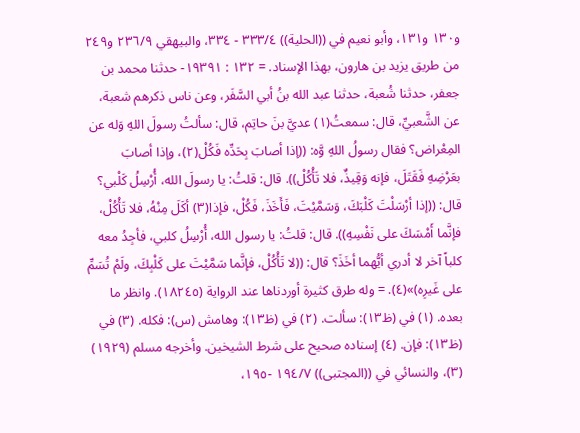و١٣٠ و١٣١، وأبو نعيم في ((الحلية)) ٣٣٣/٤ - ٣٣٤، والبيهقي ٢٣٦/٩ و٢٤٩ من طريق يزيد بن هارون، بهذا الإسناد. = ١٣٢ : ١٩٣٩١- حدثنا محمد بن جعفر، حدثنا شُعبة، حدثنا عبد الله بنُ أبي السَّفَر، وعن ناس ذكرهم شعبة، عن الشَّعبيِّ، قال: سمعتُ(١) عديَّ بنَ حاتِم، قال: سألتُ رسولَ اللهِ وَله عن المِعْراض؟ فقال رسولُ اللهِ وَّه: ((إذا أصابَ بِحَدِّه فَكُلْ(٢)، وإذا أصابَ بعَرْضِهِ فَقَتَلَ، فإنه وَقِيذٌ، فلا تَأْكُلْ)). قال: قلتُ: يا رسولَ الله، أُرْسِلُ كَلْبي؟ قال: ((إذا أرْسَلْتَ كَلْبَكَ، وَسَمَّيْتَ، فَأَخَذَ، فَكُلْ، فإذا(٣) أكَلَ مِنْهُ، فلا تَأْكُلْ، فإنَّما أَمْسَكَ على نَفْسِهِ)). قال: قلتُ: يا رسول الله، أُرْسِلُ كلبي، فأجِدُ معه كلباً آخر لا أدري أيُّهما أخَذَ؟ قال: ((لا تَأْكُلْ، فإنَّما سَمَّيْتَ على كَلْبِكَ، ولَمْ تُسَمِّ على غَيرِه)»(٤). = وله طرق كثيرة أوردناها عند الرواية (١٨٢٤٥). وانظر ما بعده. (١) في (ظ١٣): سألت. (٢) في (ظ١٣): وهامش (س): فكله. (٣) في (ظ١٣): فإن. (٤) إسناده صحيح على شرط الشيخين. وأخرجه مسلم (١٩٢٩) (٣)، والنسائي في ((المجتبى)) ١٩٤/٧ -١٩٥،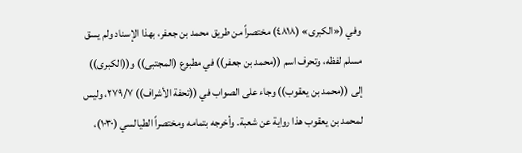وفي («الكبرى» (٤٨١٨) مختصراً من طريق محمد بن جعفر، بهذا الإسناد ولم يسق مسلم لفظه، وتحرف اسم ((محمد بن جعفر)) في مطبوع (المجتبى)) و((الكبرى)) إلى ((محمد بن يعقوب)) وجاء على الصواب في ((تحفة الأشراف)) ٢٧٩/٧، وليس لمحمد بن يعقوب هذا رواية عن شعبة. وأخرجه بتمامه ومختصراً الطيالسي (١٠٣٠)،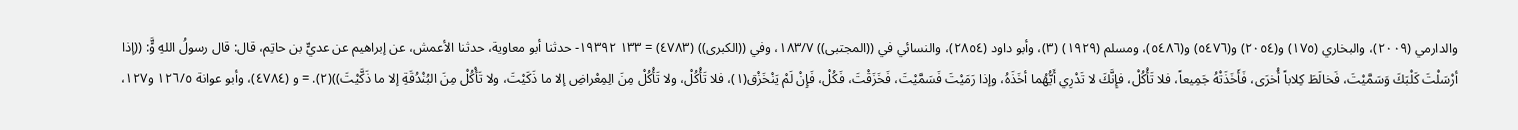والدارمي (٢٠٠٩)، والبخاري (١٧٥) و(٢٠٥٤) و(٥٤٧٦) و(٥٤٨٦)، ومسلم (١٩٢٩) (٣)، وأبو داود (٢٨٥٤)، والنسائي في ((المجتبى)) ١٨٣/٧، وفي ((الكبرى)) (٤٧٨٣) = ١٣٣ ١٩٣٩٢- حدثنا أبو معاوية، حدثنا الأعمش، عن إبراهيم عن عديٍّ بن حاتِم، قال: قال رسولُ اللهِ وٍَّ: ((إذا أرْسَلْتَ كَلْبَكَ وَسَمَّيْتَ، فَخالَطَ كِلاباً أُخرَى، فَأَخَذَتْهُ جَمِيعاً، فلا تَأْكُلْ، فإِنَّكَ لا تَدْرِي أَيُّهُما أخَذَهُ، وإذا رَمَيْتَ فَسَمَّيْتَ، فَخَزَقْتَ، فَكُلْ، فَإِنْ لَمْ يَنْخَزْق(١)، فلا تَأْكُلْ، ولا تَأْكُلْ مِنَ الِمِعْراضِ إلا ما ذَكَيْتَ، ولا تَأْكُلْ مِنَ البُنْدُقَةِ إلا ما ذَكَّيْتَ))(٢). = و (٤٧٨٤)، وأبو عوانة ١٢٦/٥ و١٢٧،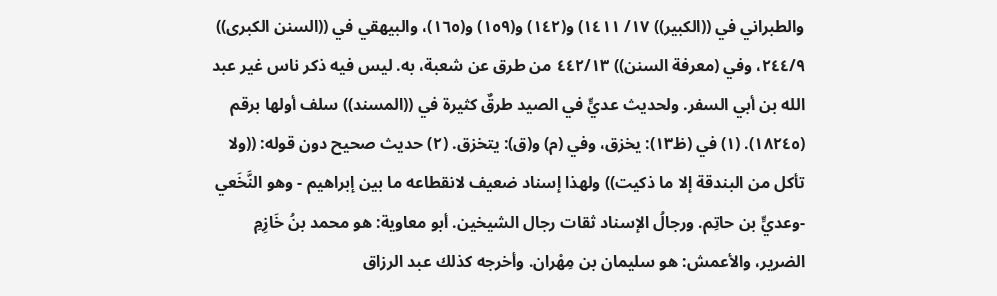والطبراني في ((الكبير)) ١٧/ ١٤١١) و(١٤٢) و(١٥٩) و(١٦٥)، والبيهقي في ((السنن الكبرى)) ٢٤٤/٩، وفي (معرفة السنن)) ٤٤٢/١٣ من طرق عن شعبة، به. ليس فيه ذكر ناس غير عبد الله بن أبي السفر. ولحديث عديٍّ في الصيد طرقٌ كثيرة في ((المسند)) سلف أولها برقم (١٨٢٤٥). (١) في (ظ١٣): يخزق، وفي (م) و(ق): يتخزق. (٢) حديث صحيح دون قوله: ((ولا تأكل من البندقة إلا ما ذكيت)) ولهذا إسناد ضعيف لانقطاعه ما بين إبراهيم - وهو النَّخَعي -وعديٍّ بن حاتِم. ورجالُ الإسناد ثقات رجال الشيخين. أبو معاوية: هو محمد بنُ خَازِمِ الضرير، والأعمش: هو سليمان بن مِهْران. وأخرجه كذلك عبد الرزاق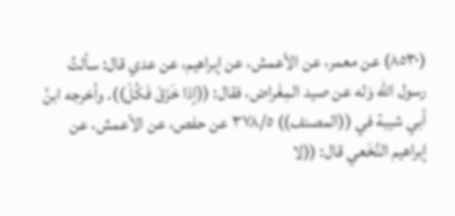(٨٥٣٠) عن معمر، عن الأعمش، عن إبراهيم، عن عدي قال: سألتُ رسول الله وَله عن صيد المِغْراض، فقال: ((إذا خَزَقَ فَكُلْ)). وأخرجه ابنُ أبي شيبة في ((المصنف)) ٣٧٨/٥ عن حفص، عن الأعمش، عن إبراهيم النَّخَعي قال: ((لا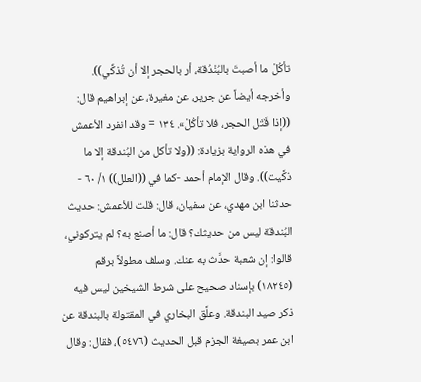تأكُلْ ما أصبتَ بالبُنْدُقة، أر بالحجر إلا أن تُذكِّي)). وأخرجه أيضاً عن جرير، عن مغيرة، عن إبراهيم قال: ((إذا قَتَل الحجر، فلا تأكُلْ». ١٣٤ = وقد انفرد الأعمش في هذه الرواية بزيادة: ((ولا تأكل من البُندقة إلا ما ذكَّيت)). وقال الإمام أحمد -كما في ((العلل)) ١/ ٦٠ - حدثنا ابن مهدي، عن سفيان، قال: قلت للأعمش: حديث البُندقة ليس من حديثك؟ قال: ما أصنع به؟ لم يتركوني، قالوا: إن شعبة حدَّث به عنك. وسلف مطولاً برقم (١٨٢٤٥) بإسناد صحيح على شرط الشيخين ليس فيه ذكر صيد البندقة. وعلَّق البخاري في المقتولة بالبندقة عن ابن عمر بصيغة الجزم قبل الحديث (٥٤٧٦)، فقال: وقال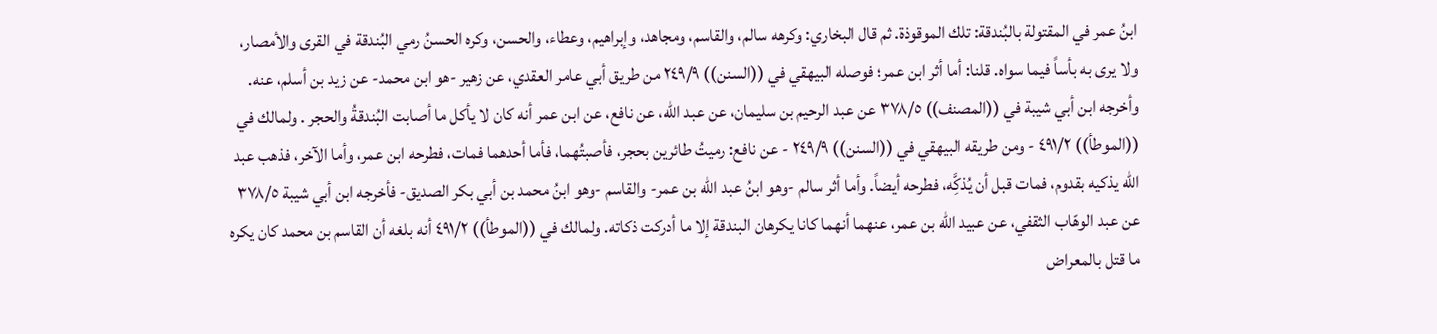ابنُ عمر في المقتولة بالبُندقة: تلك الموقوذة. ثم قال البخاري: وكرهه سالم، والقاسم، ومجاهد، وإبراهيم، وعطاء، والحسن، وكره الحسنُ رمي البُندقة في القرى والأمصار، ولا يرى به بأساً فيما سواه. قلنا: أما أثر ابن عمر؛ فوصله البيهقي في ((السنن)) ٢٤٩/٩ من طريق أبي عامر العقدي، عن زهير -هو ابن محمد- عن زيد بن أسلم، عنه. وأخرجه ابن أبي شيبة في ((المصنف)) ٣٧٨/٥ عن عبد الرحيم بن سليمان، عن عبد الله، عن نافع، عن ابن عمر أنه كان لا يأكل ما أصابت البُندقةُ والحجر . ولمالك في ((الموطأ)) ٤٩١/٢ - ومن طريقه البيهقي في ((السنن)) ٢٤٩/٩ - عن نافع: رميتُ طائرين بحجر، فأصبتُهما، فأما أحدهما فمات، فطرحه ابن عمر، وأما الآخر، فذهب عبد الله يذكيه بقدوم، فمات قبل أن يُذكَِّه، فطرحه أيضاً. وأما أثر سالم -وهو ابنُ عبد الله بن عمر- والقاسم -وهو ابنُ محمد بن أبي بكر الصديق- فأخرجه ابن أبي شيبة ٣٧٨/٥ عن عبد الوهّاب الثقفي، عن عبيد الله بن عمر، عنهما أنهما كانا يكرهان البندقة إلا ما أدركت ذكاته. ولمالك في ((الموطأ)) ٤٩١/٢ أنه بلغه أن القاسم بن محمد كان يكره ما قتل بالمعراض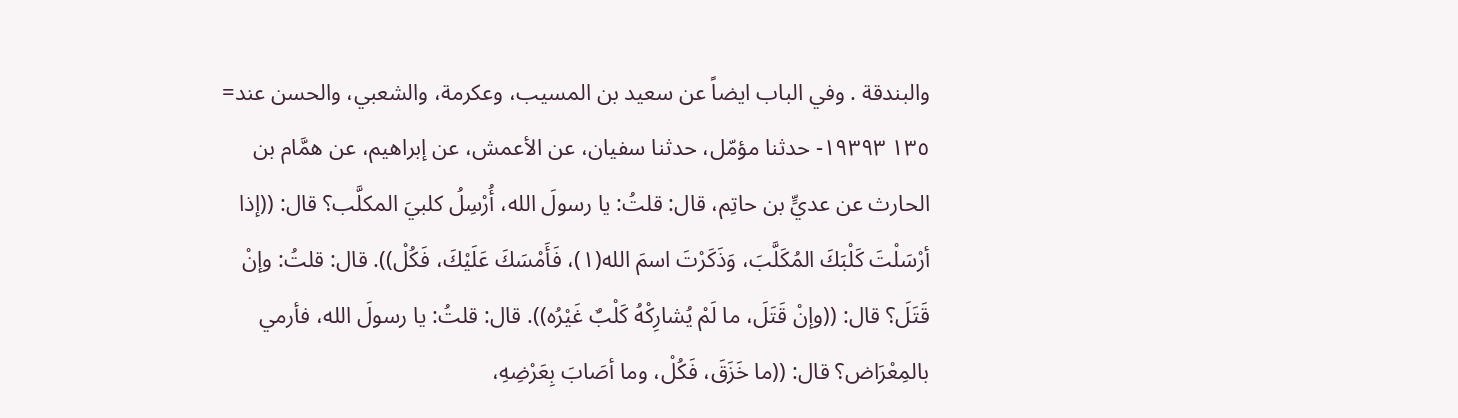والبندقة . وفي الباب ايضاً عن سعيد بن المسيب، وعكرمة، والشعبي، والحسن عند= ١٣٥ ١٩٣٩٣- حدثنا مؤمّل، حدثنا سفيان، عن الأعمش، عن إبراهيم، عن همَّام بن الحارث عن عديٍّ بن حاتِم، قال: قلتُ: يا رسولَ الله، أُرْسِلُ كلبيَ المكلَّب؟ قال: ((إذا أرْسَلْتَ كَلْبَكَ المُكَلَّبَ، وَذَكَرْتَ اسمَ الله(١)، فَأَمْسَكَ عَلَيْكَ، فَكُلْ)). قال: قلتُ: وإنْ قَتَلَ؟ قال: ((وإنْ قَتَلَ، ما لَمْ يُشارِكْهُ كَلْبٌ غَيْرُه)). قال: قلتُ: يا رسولَ الله، فأرمي بالمِعْرَاض؟ قال: ((ما خَزَقَ، فَكُلْ، وما أصَابَ بِعَرْضِهِ،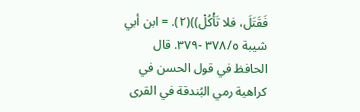فَقَتَلَ، فلا تَأْكُلْ))(٢). = ابن أبي شيبة ٣٧٨/٥ -٣٧٩. قال الحافظ في قول الحسن في كراهية رمي البُندقة في القرى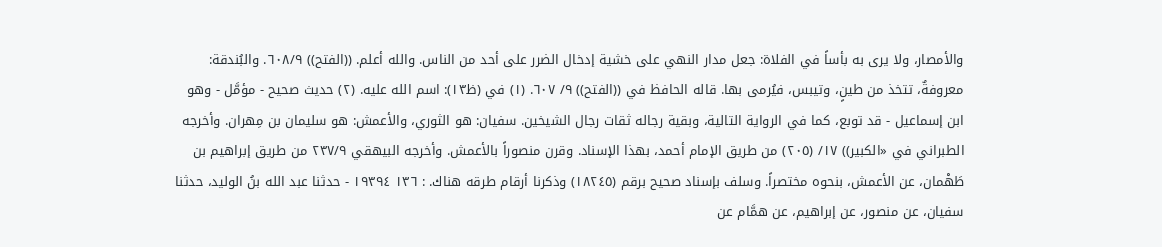والأمصار، ولا يرى به بأساً في الفلاة: جعل مدار النهي على خشية إدخال الضرر على أحد من الناس. والله أعلم. ((الفتح)) ٦٠٨/٩. والبُندقة: معروفةٌ، تتخذ من طينٍ، وتيبس، فيُرمى بها. قاله الحافظ في ((الفتح)) ٩/ ٦٠٧. (١) في (ظ١٣): اسم الله عليه. (٢) حديث صحيح - مؤمَّل - وهو ابن إسماعيل - قد توبع، كما في الرواية التالية، وبقية رجاله ثقات رجال الشيخين. سفيان: هو الثوري، والأعمش: هو سليمان بن مِھران. وأخرجه الطبراني في «الكبير)) ١٧/ (٢٠٥) من طريق الإمام أحمد، بهذا الإسناد. وقرن منصوراً بالأعمش. وأخرجه البيهقي ٢٣٧/٩ من طريق إبراهيم بن طَهْمان، عن الأعمش، بنحوه مختصراً. وسلف بإسناد صحيح برقم (١٨٢٤٥) وذكرنا أرقام طرقه هناك. : ١٣٦ ١٩٣٩٤ - حدثنا عبد الله بنُ الوليد، حدثنا سفيان، عن منصور، عن إبراهيم، عن همَّام عن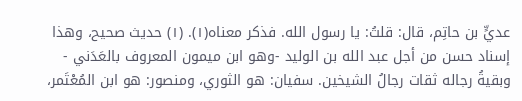عديٍّ بن حاتِم، قال: قلتُ: يا رسول الله. فذكر معناه(١). (١) حديث صحيح، وهذا إسناد حسن من أجل عبد الله بن الوليد -وهو ابن ميمون المعروف بالعَدَني - وبقيةُ رجاله ثقات رجالُ الشيخين. سفيان: هو الثوري، ومنصور: هو ابن المُعْتَمر،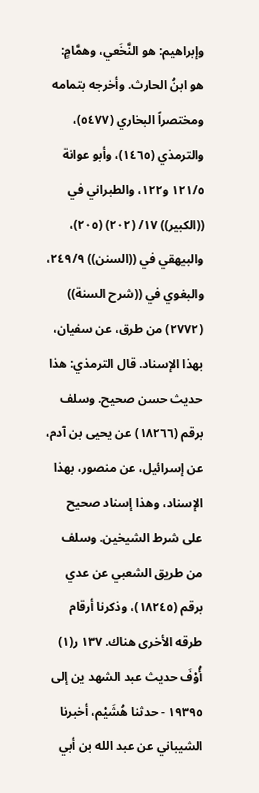وإبراهيم: هو النَّخَعي، وهمَّامٍ: هو ابنُ الحارث. وأخرجه بتمامه ومختصراً البخاري (٥٤٧٧)، والترمذي (١٤٦٥)، وأبو عوانة ١٢١/٥ و١٢٢، والطبراني في ((الكبير)) ١٧/ (٢٠٢) (٢٠٥)، والبيهقي في ((السنن)) ٢٤٩/٩، والبغوي في ((شرح السنة)) (٢٧٧٢) من طرق، عن سفيان، بهذا الإسناد. قال الترمذي: هذا حديث حسن صحيح. وسلف برقم (١٨٢٦٦) عن يحيى بن آدم، عن إسرائيل، عن منصور، بهذا الإسناد، وهذا إسناد صحيح على شرط الشيخين. وسلف من طريق الشعبي عن عدي برقم (١٨٢٤٥)، وذكرنا أرقام طرقه الأخرى هناك. ١٣٧ ر(١) أُوْفَ حديث عبد الشهد ين إلى ١٩٣٩٥ - حدثنا هُشَيْم، أخبرنا الشيباني عن عبد الله بن أبي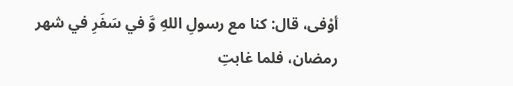أوْفى، قال: كنا مع رسولِ اللهِ وَّ في سَفَرِ في شهر رمضان، فلما غابتِ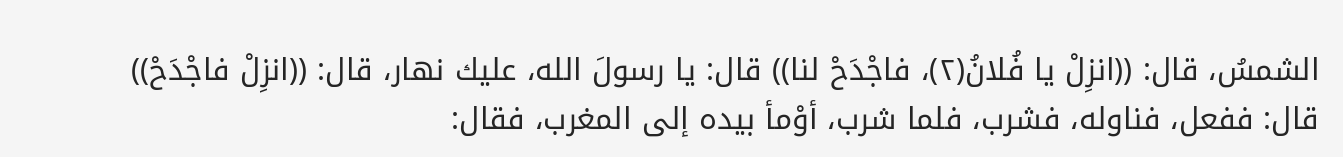الشمسُ، قال: ((انزِلْ يا فُلانُ(٢)، فاجْدَحْ لنا)) قال: يا رسولَ الله، عليك نهار، قال: ((انزِلْ فاجْدَحْ)) قال: ففعل، فناوله، فشرب، فلما شرب، أوْمأ بيده إلى المغرب، فقال: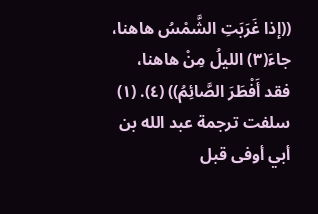((إذا غَرَبَتِ الشَّمْسُ هاهنا، جاءَ(٣) الليلُ مِنْ هاهنا، فقد أَفْطَرَ الصَّائِمُ)) (٤). (١) سلفت ترجمة عبد الله بن أبي أوفى قبل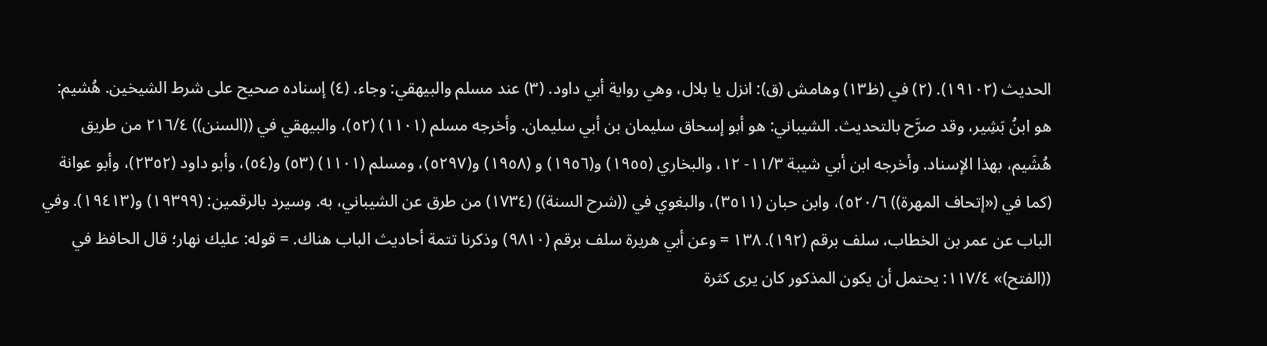الحديث (١٩١٠٢). (٢) في (ظ١٣) وهامش (ق): انزل يا بلال، وهي رواية أبي داود. (٣) عند مسلم والبيهقي: وجاء. (٤) إسناده صحيح على شرط الشيخين. هُشيم: هو ابنُ بَشِير، وقد صرَّح بالتحديث. الشيباني: هو أبو إسحاق سليمان بن أبي سليمان. وأخرجه مسلم (١١٠١) (٥٢)، والبيهقي في ((السنن)) ٢١٦/٤ من طريق هُشَيم، بهذا الإسناد. وأخرجه ابن أبي شيبة ١١/٣- ١٢، والبخاري (١٩٥٥) و(١٩٥٦) و (١٩٥٨) و(٥٢٩٧)، ومسلم (١١٠١) (٥٣) و(٥٤)، وأبو داود (٢٣٥٢)، وأبو عوانة (كما في («إتحاف المهرة)) ٥٢٠/٦)، وابن حبان (٣٥١١)، والبغوي في ((شرح السنة)) (١٧٣٤) من طرق عن الشيباني، به. وسيرد بالرقمين: (١٩٣٩٩) و(١٩٤١٣). وفي الباب عن عمر بن الخطاب، سلف برقم (١٩٢). ١٣٨ = وعن أبي هريرة سلف برقم (٩٨١٠) وذكرنا تتمة أحاديث الباب هناك. = قوله: عليك نهار؛ قال الحافظ في ((الفتح)» ١١٧/٤: يحتمل أن يكون المذكور كان يرى كثرة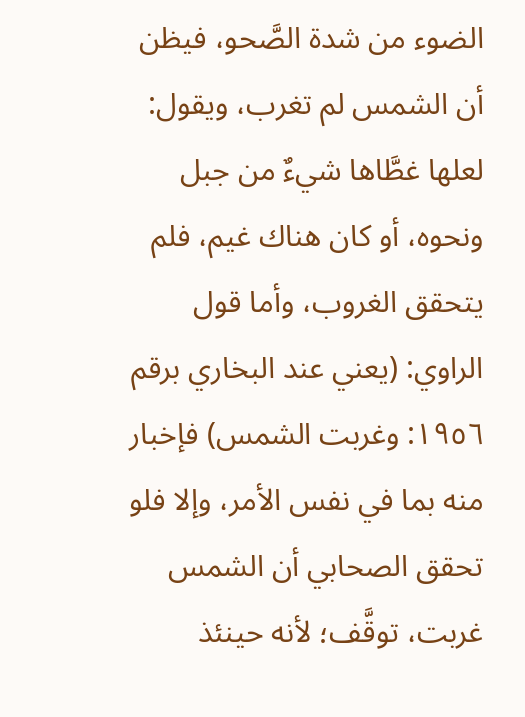الضوء من شدة الصَّحو، فيظن أن الشمس لم تغرب، ويقول: لعلها غطَّاها شيءٌ من جبل ونحوه، أو كان هناك غيم، فلم يتحقق الغروب، وأما قول الراوي: (يعني عند البخاري برقم ١٩٥٦: وغربت الشمس) فإخبار منه بما في نفس الأمر، وإلا فلو تحقق الصحابي أن الشمس غربت، توقَّف؛ لأنه حينئذ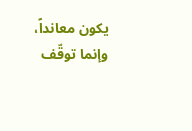يكون معانداً، وإنما توقّف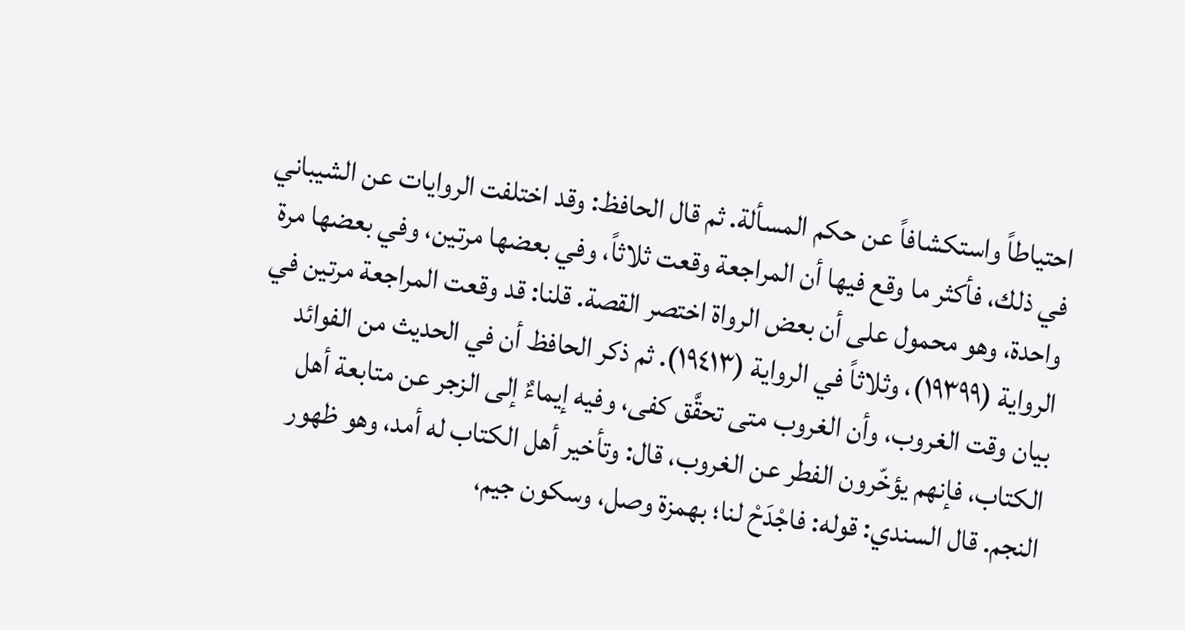احتياطاً واستكشافاً عن حكم المسألة. ثم قال الحافظ: وقد اختلفت الروايات عن الشيباني في ذلك، فأكثر ما وقع فيها أن المراجعة وقعت ثلاثاً، وفي بعضها مرتين، وفي بعضها مرة واحدة، وهو محمول على أن بعض الرواة اختصر القصة. قلنا: قد وقعت المراجعة مرتين في الرواية (١٩٣٩٩)، وثلاثاً في الرواية (١٩٤١٣). ثم ذكر الحافظ أن في الحديث من الفوائد بيان وقت الغروب، وأن الغروب متى تحقَّق كفى، وفيه إيماءٌ إلى الزجر عن متابعة أهل الكتاب، فإنهم يؤخّرون الفطر عن الغروب، قال: وتأخير أهل الكتاب له أمد، وهو ظهور النجم. قال السندي: قوله: فاجْدَحْ لنا؛ بهمزة وصل، وسكون جيم،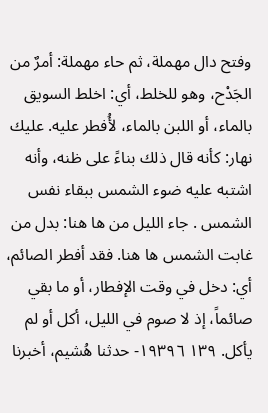وفتح دال مهملة، ثم حاء مهملة: أمرٌ من الجَدْح، وهو للخلط، أي: اخلط السويق بالماء، أو اللبن بالماء، لأُفطر عليه. عليك نهار: كأنه قال ذلك بناءً على ظنه، وأنه اشتبه عليه ضوء الشمس ببقاء نفس الشمس . جاء الليل من ها هنا: بدل من غابت الشمس ها هنا. فقد أفطر الصائم، أي: دخل في وقت الإفطار، أو ما بقي صائماً، إذ لا صوم في الليل، أكل أو لم يأكل. ١٣٩ ١٩٣٩٦- حدثنا هُشيم، أخبرنا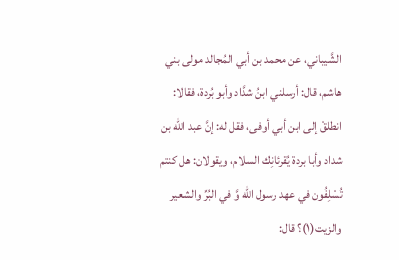الشَّيباني، عن محمد بن أبي المُجالد مولى بني هاشم، قال: أرسلني ابنُ شدَّاد وأبو بُردة، فقالا: انطلقْ إلى ابن أبي أوفى، فقل له: إنَّ عبد الله بن شداد وأبا بردة يُقرئانِك السلام، ويقولان: هل كنتم تُسْلِفُون في عهد رسول الله وَّ في البُرِّ والشعير والزيت(١)؟ قال: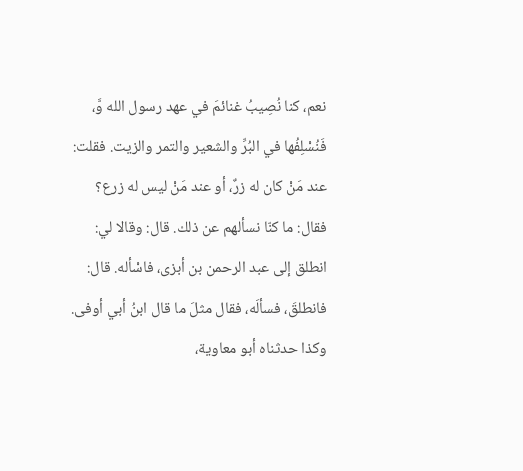نعم، كنا نُصِيبُ غنائمَ في عهد رسول الله وَّ، فَنُسْلِفُها في البُرِّ والشعير والتمر والزيت. فقلت: عند مَنْ كان له زرٌ، أو عند مَنْ ليس له زرع؟ فقال: ما كنّا نسألهم عن ذلك. قال: وقالا لي: انطلق إلى عبد الرحمن بن أبزى، فاسْأله. قال: فانطلقَ، فسألَه، فقال مثلَ ما قال ابنُ أبي أوفى. وكذا حدثناه أبو معاوية،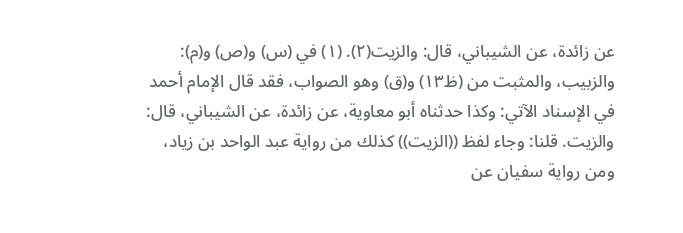عن زائدة، عن الشيباني، قال: والزيت(٢). (١) في (س) و(ص) و(م): والزبيب، والمثبت من (ظ١٣) و(ق) وهو الصواب، فقد قال الإمام أحمد في الإسناد الآتي: وكذا حدثناه أبو معاوية، عن زائدة، عن الشيباني، قال: والزيت. قلنا: وجاء لفظ ((الزيت)) كذلك من رواية عبد الواحد بن زياد، ومن رواية سفيان عن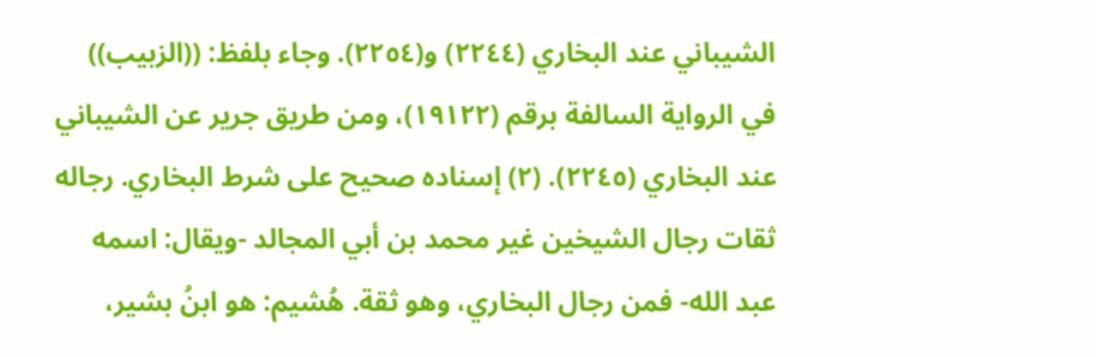الشيباني عند البخاري (٢٢٤٤) و(٢٢٥٤). وجاء بلفظ: ((الزبيب)) في الرواية السالفة برقم (١٩١٢٢)، ومن طريق جرير عن الشيباني عند البخاري (٢٢٤٥). (٢) إسناده صحيح على شرط البخاري. رجاله ثقات رجال الشيخين غير محمد بن أبي المجالد -ويقال: اسمه عبد الله- فمن رجال البخاري، وهو ثقة. هُشيم: هو ابنُ بشير،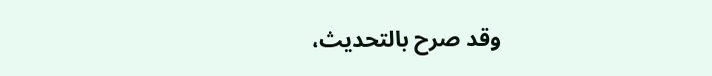وقد صرح بالتحديث،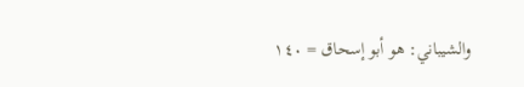والشيباني: هو أبو إسحاق = ١٤٠